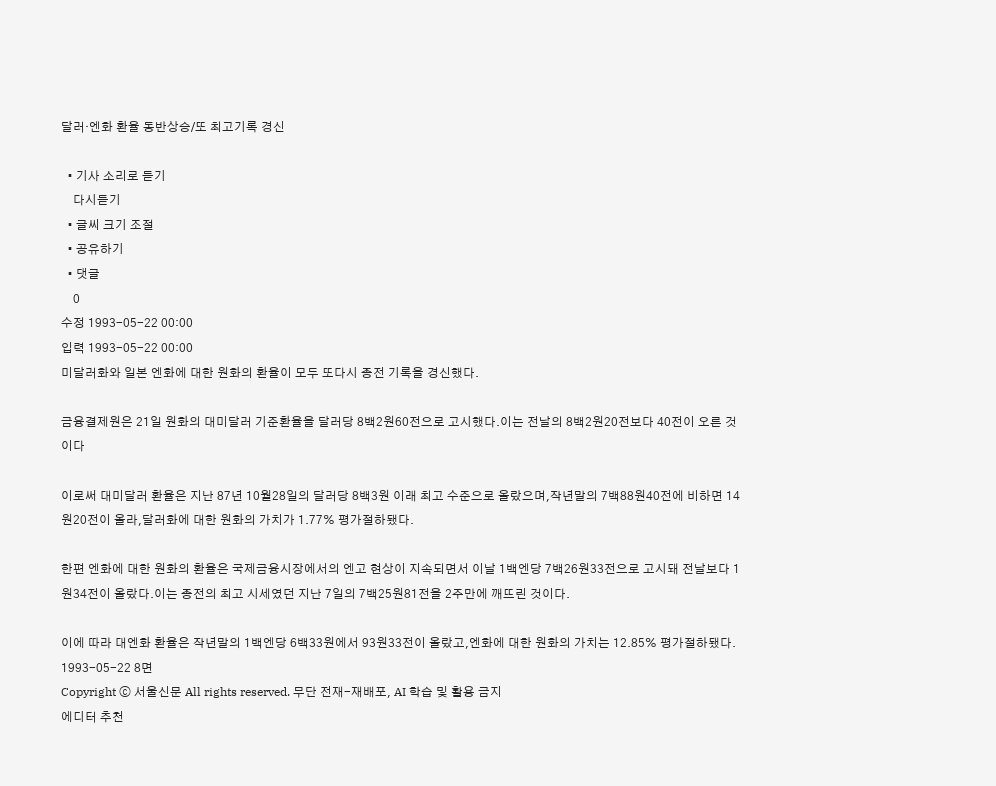달러·엔화 환율 동반상승/또 최고기록 경신

  • 기사 소리로 듣기
    다시듣기
  • 글씨 크기 조절
  • 공유하기
  • 댓글
    0
수정 1993-05-22 00:00
입력 1993-05-22 00:00
미달러화와 일본 엔화에 대한 원화의 환율이 모두 또다시 종전 기록을 경신했다.

금융결제원은 21일 원화의 대미달러 기준환율을 달러당 8백2원60전으로 고시했다.이는 전날의 8백2원20전보다 40전이 오른 것이다

이로써 대미달러 환율은 지난 87년 10월28일의 달러당 8백3원 이래 최고 수준으로 올랐으며,작년말의 7백88원40전에 비하면 14원20전이 올라,달러화에 대한 원화의 가치가 1.77% 평가절하됐다.

한편 엔화에 대한 원화의 환율은 국제금융시장에서의 엔고 현상이 지속되면서 이날 1백엔당 7백26원33전으로 고시돼 전날보다 1원34전이 올랐다.이는 종전의 최고 시세였던 지난 7일의 7백25원81전을 2주만에 깨뜨린 것이다.

이에 따라 대엔화 환율은 작년말의 1백엔당 6백33원에서 93원33전이 올랐고,엔화에 대한 원화의 가치는 12.85% 평가절하됐다.
1993-05-22 8면
Copyright ⓒ 서울신문 All rights reserved. 무단 전재-재배포, AI 학습 및 활용 금지
에디터 추천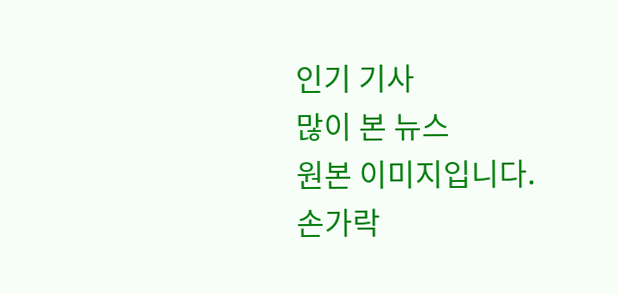인기 기사
많이 본 뉴스
원본 이미지입니다.
손가락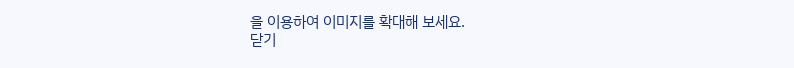을 이용하여 이미지를 확대해 보세요.
닫기